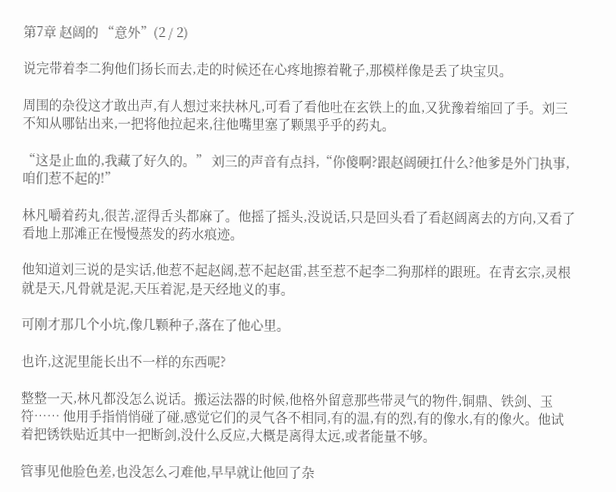第7章 赵阔的 “意外”(2 / 2)

说完带着李二狗他们扬长而去,走的时候还在心疼地擦着靴子,那模样像是丢了块宝贝。

周围的杂役这才敢出声,有人想过来扶林凡,可看了看他吐在玄铁上的血,又犹豫着缩回了手。刘三不知从哪钻出来,一把将他拉起来,往他嘴里塞了颗黑乎乎的药丸。

“这是止血的,我藏了好久的。” 刘三的声音有点抖,“你傻啊?跟赵阔硬扛什么?他爹是外门执事,咱们惹不起的!”

林凡嚼着药丸,很苦,涩得舌头都麻了。他摇了摇头,没说话,只是回头看了看赵阔离去的方向,又看了看地上那滩正在慢慢蒸发的药水痕迹。

他知道刘三说的是实话,他惹不起赵阔,惹不起赵雷,甚至惹不起李二狗那样的跟班。在青玄宗,灵根就是天,凡骨就是泥,天压着泥,是天经地义的事。

可刚才那几个小坑,像几颗种子,落在了他心里。

也许,这泥里能长出不一样的东西呢?

整整一天,林凡都没怎么说话。搬运法器的时候,他格外留意那些带灵气的物件,铜鼎、铁剑、玉符…… 他用手指悄悄碰了碰,感觉它们的灵气各不相同,有的温,有的烈,有的像水,有的像火。他试着把锈铁贴近其中一把断剑,没什么反应,大概是离得太远,或者能量不够。

管事见他脸色差,也没怎么刁难他,早早就让他回了杂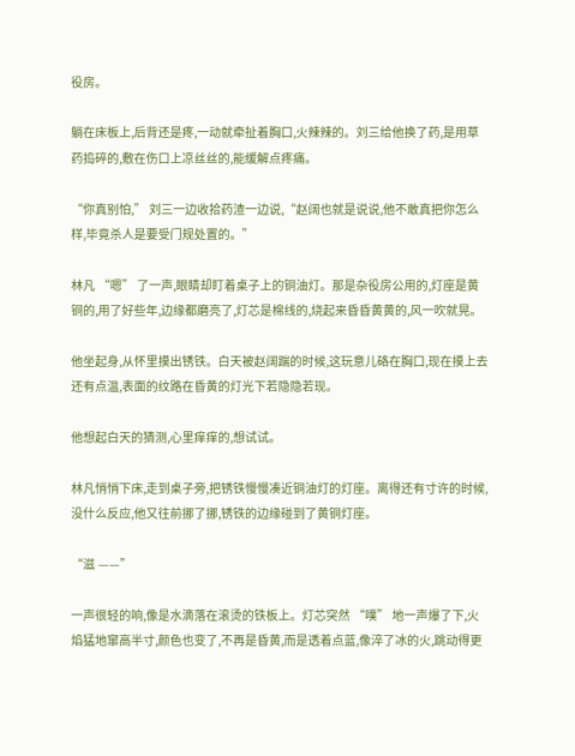役房。

躺在床板上,后背还是疼,一动就牵扯着胸口,火辣辣的。刘三给他换了药,是用草药捣碎的,敷在伤口上凉丝丝的,能缓解点疼痛。

“你真别怕,” 刘三一边收拾药渣一边说,“赵阔也就是说说,他不敢真把你怎么样,毕竟杀人是要受门规处置的。”

林凡 “嗯” 了一声,眼睛却盯着桌子上的铜油灯。那是杂役房公用的,灯座是黄铜的,用了好些年,边缘都磨亮了,灯芯是棉线的,烧起来昏昏黄黄的,风一吹就晃。

他坐起身,从怀里摸出锈铁。白天被赵阔踹的时候,这玩意儿硌在胸口,现在摸上去还有点温,表面的纹路在昏黄的灯光下若隐隐若现。

他想起白天的猜测,心里痒痒的,想试试。

林凡悄悄下床,走到桌子旁,把锈铁慢慢凑近铜油灯的灯座。离得还有寸许的时候,没什么反应,他又往前挪了挪,锈铁的边缘碰到了黄铜灯座。

“滋 ——”

一声很轻的响,像是水滴落在滚烫的铁板上。灯芯突然 “噗” 地一声爆了下,火焰猛地窜高半寸,颜色也变了,不再是昏黄,而是透着点蓝,像淬了冰的火,跳动得更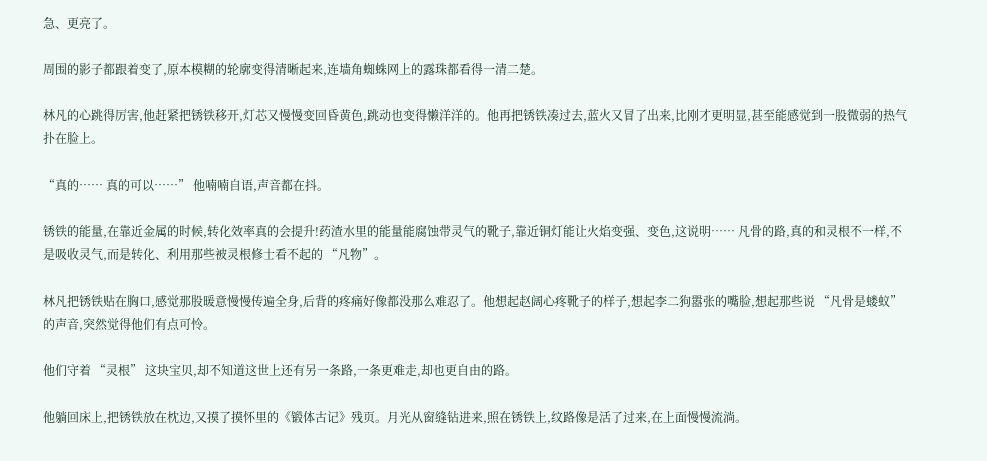急、更亮了。

周围的影子都跟着变了,原本模糊的轮廓变得清晰起来,连墙角蜘蛛网上的露珠都看得一清二楚。

林凡的心跳得厉害,他赶紧把锈铁移开,灯芯又慢慢变回昏黄色,跳动也变得懒洋洋的。他再把锈铁凑过去,蓝火又冒了出来,比刚才更明显,甚至能感觉到一股微弱的热气扑在脸上。

“真的…… 真的可以……” 他喃喃自语,声音都在抖。

锈铁的能量,在靠近金属的时候,转化效率真的会提升!药渣水里的能量能腐蚀带灵气的靴子,靠近铜灯能让火焰变强、变色,这说明…… 凡骨的路,真的和灵根不一样,不是吸收灵气,而是转化、利用那些被灵根修士看不起的 “凡物”。

林凡把锈铁贴在胸口,感觉那股暖意慢慢传遍全身,后背的疼痛好像都没那么难忍了。他想起赵阔心疼靴子的样子,想起李二狗嚣张的嘴脸,想起那些说 “凡骨是蝼蚁” 的声音,突然觉得他们有点可怜。

他们守着 “灵根” 这块宝贝,却不知道这世上还有另一条路,一条更难走,却也更自由的路。

他躺回床上,把锈铁放在枕边,又摸了摸怀里的《锻体古记》残页。月光从窗缝钻进来,照在锈铁上,纹路像是活了过来,在上面慢慢流淌。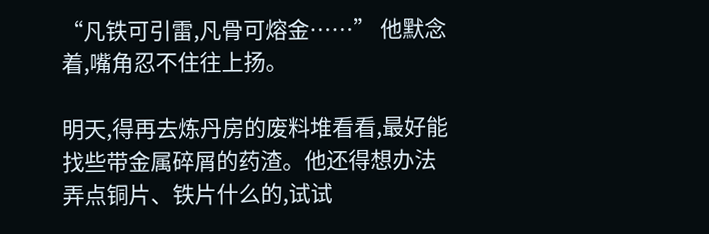“凡铁可引雷,凡骨可熔金……” 他默念着,嘴角忍不住往上扬。

明天,得再去炼丹房的废料堆看看,最好能找些带金属碎屑的药渣。他还得想办法弄点铜片、铁片什么的,试试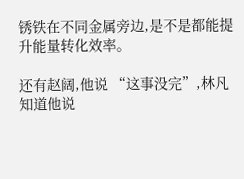锈铁在不同金属旁边,是不是都能提升能量转化效率。

还有赵阔,他说 “这事没完”,林凡知道他说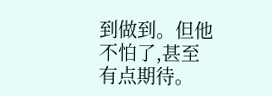到做到。但他不怕了,甚至有点期待。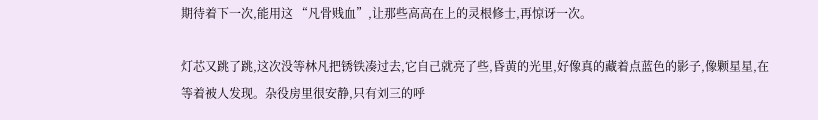期待着下一次,能用这 “凡骨贱血”,让那些高高在上的灵根修士,再惊讶一次。

灯芯又跳了跳,这次没等林凡把锈铁凑过去,它自己就亮了些,昏黄的光里,好像真的藏着点蓝色的影子,像颗星星,在等着被人发现。杂役房里很安静,只有刘三的呼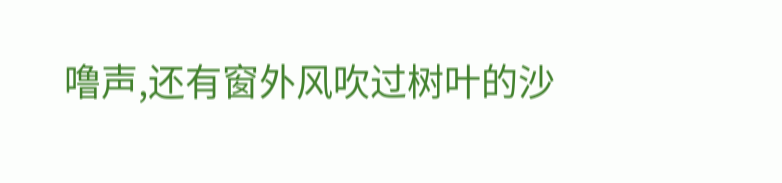噜声,还有窗外风吹过树叶的沙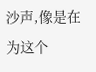沙声,像是在为这个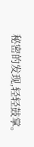秘密的发现,轻轻鼓掌。